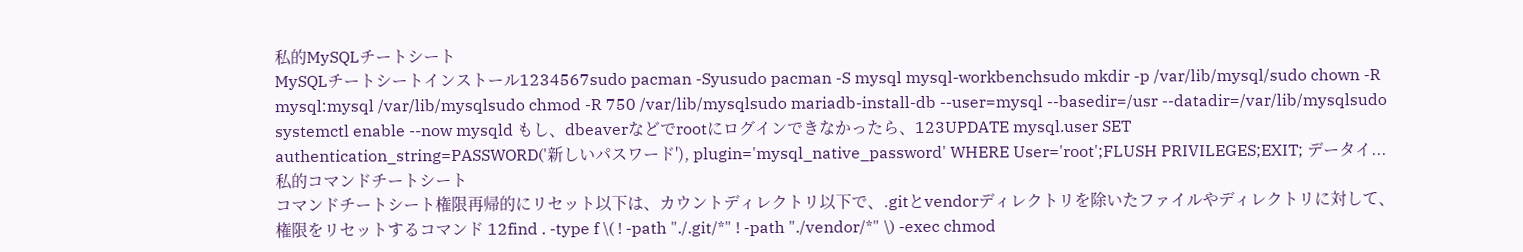私的MySQLチートシート
MySQLチートシートインストール1234567sudo pacman -Syusudo pacman -S mysql mysql-workbenchsudo mkdir -p /var/lib/mysql/sudo chown -R mysql:mysql /var/lib/mysqlsudo chmod -R 750 /var/lib/mysqlsudo mariadb-install-db --user=mysql --basedir=/usr --datadir=/var/lib/mysqlsudo systemctl enable --now mysqld もし、dbeaverなどでrootにログインできなかったら、123UPDATE mysql.user SET authentication_string=PASSWORD('新しいパスワード'), plugin='mysql_native_password' WHERE User='root';FLUSH PRIVILEGES;EXIT; データイ...
私的コマンドチートシート
コマンドチートシート権限再帰的にリセット以下は、カウントディレクトリ以下で、.gitとvendorディレクトリを除いたファイルやディレクトリに対して、権限をリセットするコマンド 12find . -type f \( ! -path "./.git/*" ! -path "./vendor/*" \) -exec chmod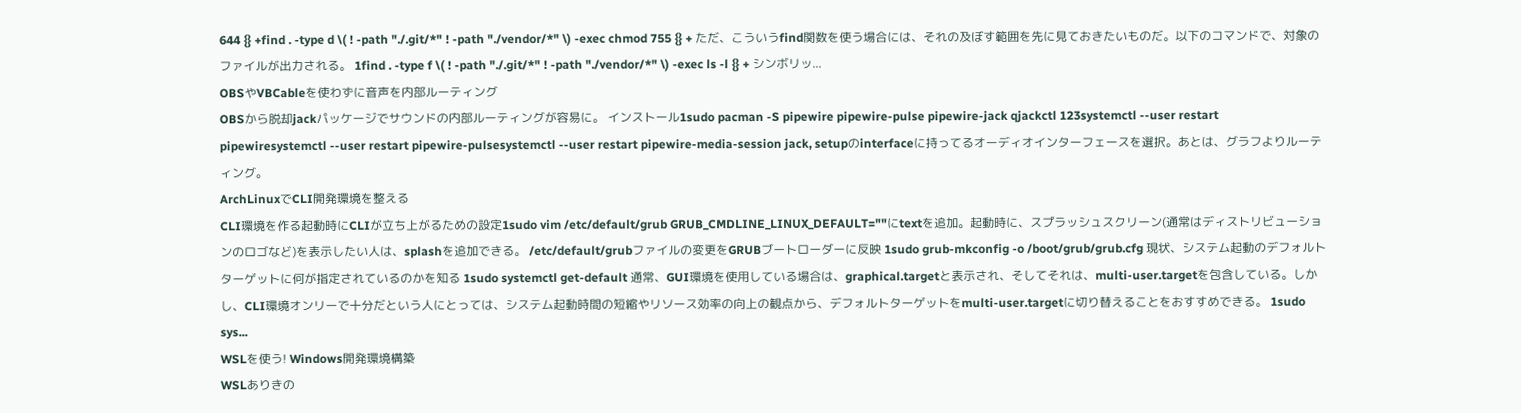644 {} +find . -type d \( ! -path "./.git/*" ! -path "./vendor/*" \) -exec chmod 755 {} + ただ、こういうfind関数を使う場合には、それの及ぼす範囲を先に見ておきたいものだ。以下のコマンドで、対象のファイルが出力される。 1find . -type f \( ! -path "./.git/*" ! -path "./vendor/*" \) -exec ls -l {} + シンボリッ...
OBSやVBCableを使わずに音声を内部ルーティング
OBSから脱却jackパッケージでサウンドの内部ルーティングが容易に。 インストール1sudo pacman -S pipewire pipewire-pulse pipewire-jack qjackctl 123systemctl --user restart pipewiresystemctl --user restart pipewire-pulsesystemctl --user restart pipewire-media-session jack, setupのinterfaceに持ってるオーディオインターフェースを選択。あとは、グラフよりルーティング。
ArchLinuxでCLI開発環境を整える
CLI環境を作る起動時にCLIが立ち上がるための設定1sudo vim /etc/default/grub GRUB_CMDLINE_LINUX_DEFAULT=""にtextを追加。起動時に、スプラッシュスクリーン(通常はディストリビューションのロゴなど)を表示したい人は、splashを追加できる。 /etc/default/grubファイルの変更をGRUBブートローダーに反映 1sudo grub-mkconfig -o /boot/grub/grub.cfg 現状、システム起動のデフォルトターゲットに何が指定されているのかを知る 1sudo systemctl get-default 通常、GUI環境を使用している場合は、graphical.targetと表示され、そしてそれは、multi-user.targetを包含している。しかし、CLI環境オンリーで十分だという人にとっては、システム起動時間の短縮やリソース効率の向上の観点から、デフォルトターゲットをmulti-user.targetに切り替えることをおすすめできる。 1sudo sys...
WSLを使う! Windows開発環境構築
WSLありきの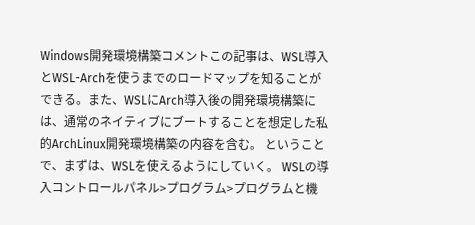Windows開発環境構築コメントこの記事は、WSL導入とWSL-Archを使うまでのロードマップを知ることができる。また、WSLにArch導入後の開発環境構築には、通常のネイティブにブートすることを想定した私的ArchLinux開発環境構築の内容を含む。 ということで、まずは、WSLを使えるようにしていく。 WSLの導入コントロールパネル>プログラム>プログラムと機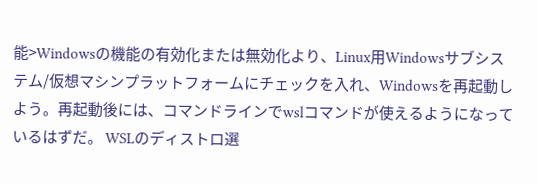能>Windowsの機能の有効化または無効化より、Linux用Windowsサブシステム/仮想マシンプラットフォームにチェックを入れ、Windowsを再起動しよう。再起動後には、コマンドラインでwslコマンドが使えるようになっているはずだ。 WSLのディストロ選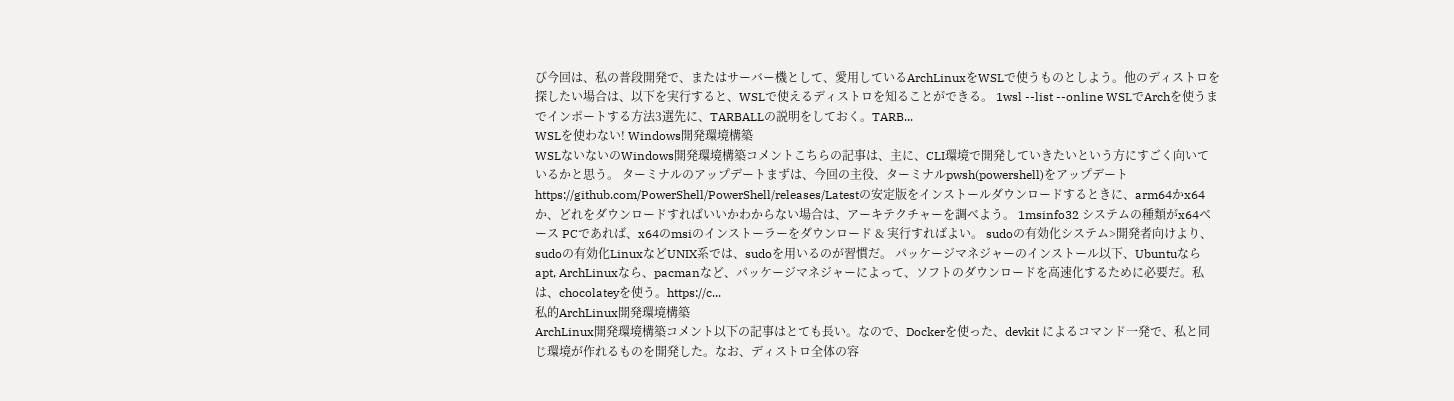び今回は、私の普段開発で、またはサーバー機として、愛用しているArchLinuxをWSLで使うものとしよう。他のディストロを探したい場合は、以下を実行すると、WSLで使えるディストロを知ることができる。 1wsl --list --online WSLでArchを使うまでインポートする方法3選先に、TARBALLの説明をしておく。TARB...
WSLを使わない! Windows開発環境構築
WSLないないのWindows開発環境構築コメントこちらの記事は、主に、CLI環境で開発していきたいという方にすごく向いているかと思う。 ターミナルのアップデートまずは、今回の主役、ターミナルpwsh(powershell)をアップデートhttps://github.com/PowerShell/PowerShell/releases/Latestの安定版をインストールダウンロードするときに、arm64かx64か、どれをダウンロードすればいいかわからない場合は、アーキテクチャーを調べよう。 1msinfo32 システムの種類がx64ベース PCであれば、x64のmsiのインストーラーをダウンロード & 実行すればよい。 sudoの有効化システム>開発者向けより、sudoの有効化LinuxなどUNIX系では、sudoを用いるのが習慣だ。 パッケージマネジャーのインストール以下、Ubuntuならapt, ArchLinuxなら、pacmanなど、パッケージマネジャーによって、ソフトのダウンロードを高速化するために必要だ。私は、chocolateyを使う。https://c...
私的ArchLinux開発環境構築
ArchLinux開発環境構築コメント以下の記事はとても長い。なので、Dockerを使った、devkit によるコマンド一発で、私と同じ環境が作れるものを開発した。なお、ディストロ全体の容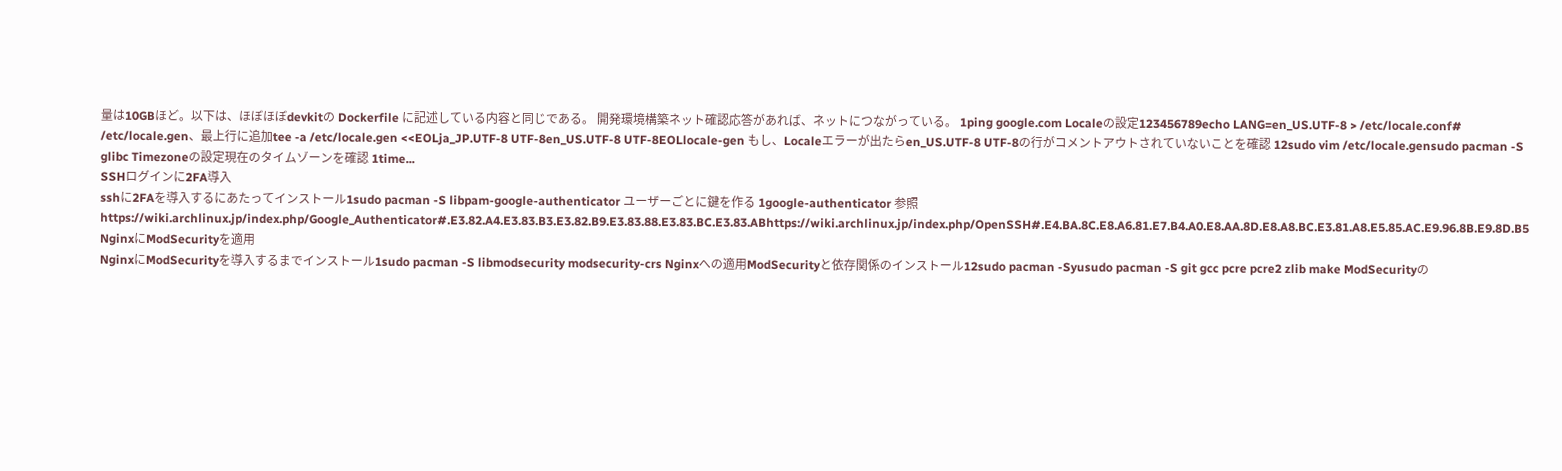量は10GBほど。以下は、ほぼほぼdevkitの Dockerfile に記述している内容と同じである。 開発環境構築ネット確認応答があれば、ネットにつながっている。 1ping google.com Localeの設定123456789echo LANG=en_US.UTF-8 > /etc/locale.conf# /etc/locale.gen、最上行に追加tee -a /etc/locale.gen <<EOLja_JP.UTF-8 UTF-8en_US.UTF-8 UTF-8EOLlocale-gen もし、Localeエラーが出たらen_US.UTF-8 UTF-8の行がコメントアウトされていないことを確認 12sudo vim /etc/locale.gensudo pacman -S glibc Timezoneの設定現在のタイムゾーンを確認 1time...
SSHログインに2FA導入
sshに2FAを導入するにあたってインストール1sudo pacman -S libpam-google-authenticator ユーザーごとに鍵を作る 1google-authenticator 参照https://wiki.archlinux.jp/index.php/Google_Authenticator#.E3.82.A4.E3.83.B3.E3.82.B9.E3.83.88.E3.83.BC.E3.83.ABhttps://wiki.archlinux.jp/index.php/OpenSSH#.E4.BA.8C.E8.A6.81.E7.B4.A0.E8.AA.8D.E8.A8.BC.E3.81.A8.E5.85.AC.E9.96.8B.E9.8D.B5
NginxにModSecurityを適用
NginxにModSecurityを導入するまでインストール1sudo pacman -S libmodsecurity modsecurity-crs Nginxへの適用ModSecurityと依存関係のインストール12sudo pacman -Syusudo pacman -S git gcc pcre pcre2 zlib make ModSecurityの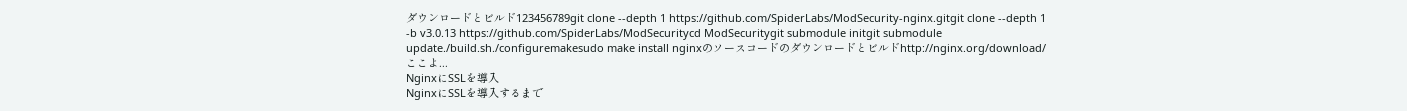ダウンロードとビルド123456789git clone --depth 1 https://github.com/SpiderLabs/ModSecurity-nginx.gitgit clone --depth 1 -b v3.0.13 https://github.com/SpiderLabs/ModSecuritycd ModSecuritygit submodule initgit submodule update./build.sh./configuremakesudo make install nginxのソースコードのダウンロードとビルドhttp://nginx.org/download/ここよ...
NginxにSSLを導入
NginxにSSLを導入するまで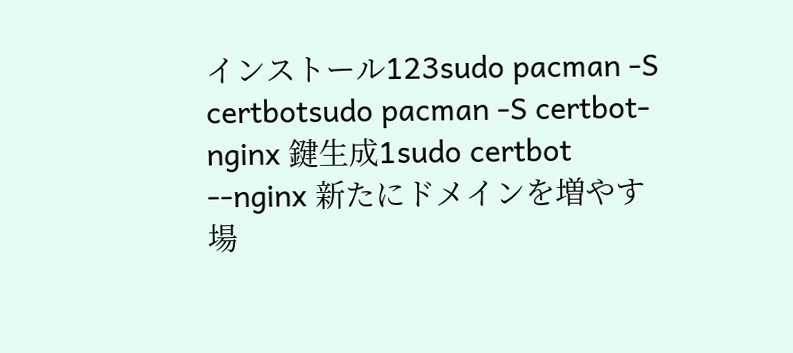インストール123sudo pacman -S certbotsudo pacman -S certbot-nginx 鍵生成1sudo certbot --nginx 新たにドメインを増やす場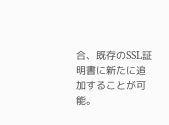合、既存のSSL証明書に新たに追加することが可能。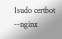1sudo certbot --nginx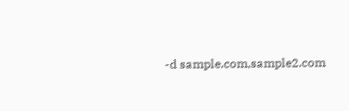-d sample.com,sample2.com